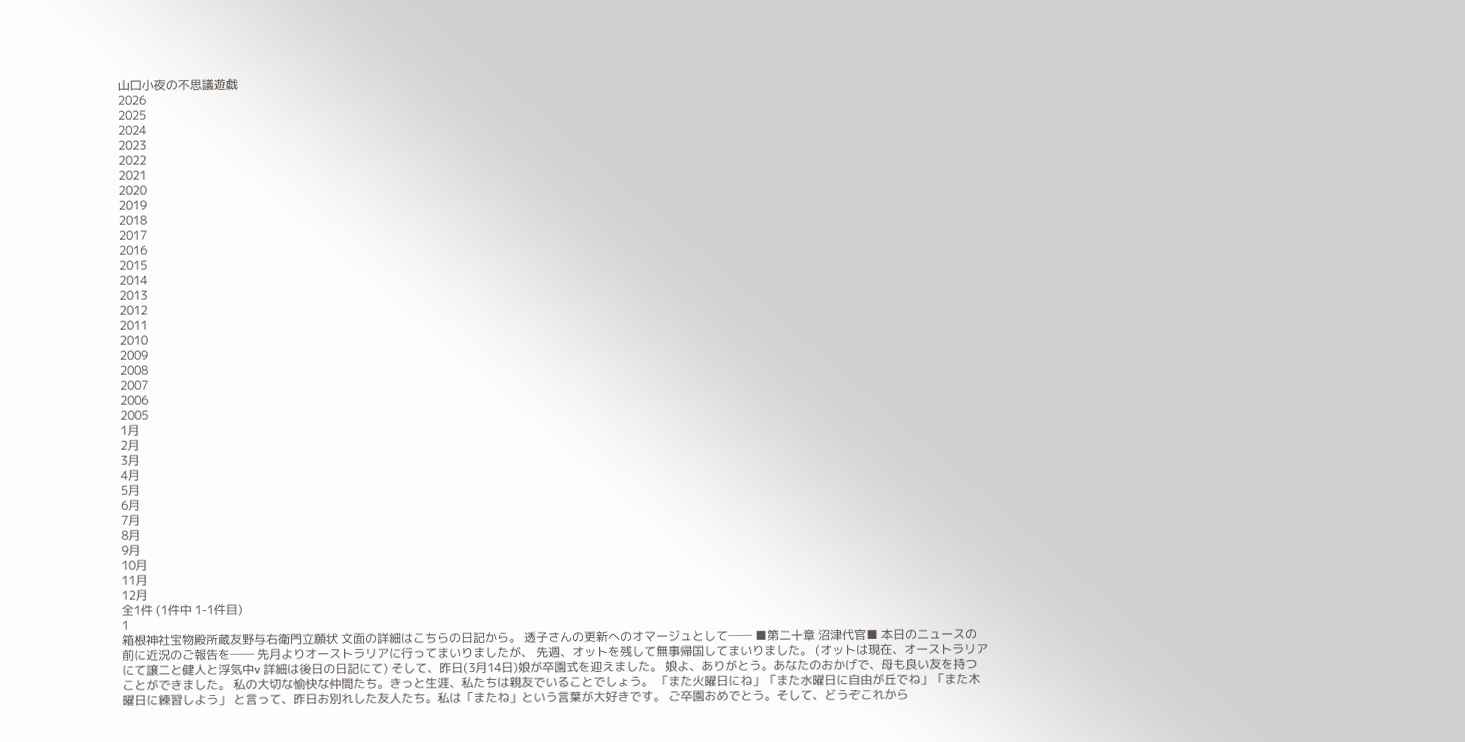山口小夜の不思議遊戯
2026
2025
2024
2023
2022
2021
2020
2019
2018
2017
2016
2015
2014
2013
2012
2011
2010
2009
2008
2007
2006
2005
1月
2月
3月
4月
5月
6月
7月
8月
9月
10月
11月
12月
全1件 (1件中 1-1件目)
1
箱根神社宝物殿所蔵友野与右衛門立願状 文面の詳細はこちらの日記から。 透子さんの更新へのオマージュとして── ■第二十章 沼津代官■ 本日のニュースの前に近況のご報告を── 先月よりオーストラリアに行ってまいりましたが、 先週、オットを残して無事帰国してまいりました。 (オットは現在、オーストラリアにて譲二と健人と浮気中v 詳細は後日の日記にて) そして、昨日(3月14日)娘が卒園式を迎えました。 娘よ、ありがとう。あなたのおかげで、母も良い友を持つことができました。 私の大切な愉快な仲間たち。きっと生涯、私たちは親友でいることでしょう。 「また火曜日にね」「また水曜日に自由が丘でね」「また木曜日に練習しよう」 と言って、昨日お別れした友人たち。私は「またね」という言葉が大好きです。 ご卒園おめでとう。そして、どうぞこれから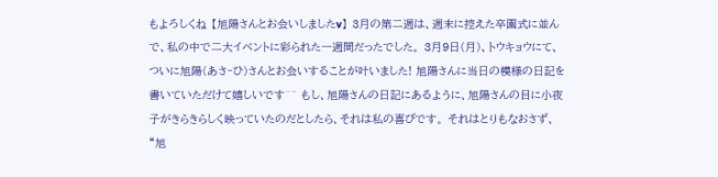もよろしくね 【旭陽さんとお会いしましたv】 3月の第二週は、週末に控えた卒園式に並んで、私の中で二大イベントに彩られた一週間だったでした。 3月9日(月)、トウキョウにて、ついに旭陽(あさ‐ひ)さんとお会いすることが叶いました! 旭陽さんに当日の模様の日記を書いていただけて嬉しいです^^ もし、旭陽さんの日記にあるように、旭陽さんの目に小夜子がきらきらしく映っていたのだとしたら、それは私の喜びです。 それはとりもなおさず、“旭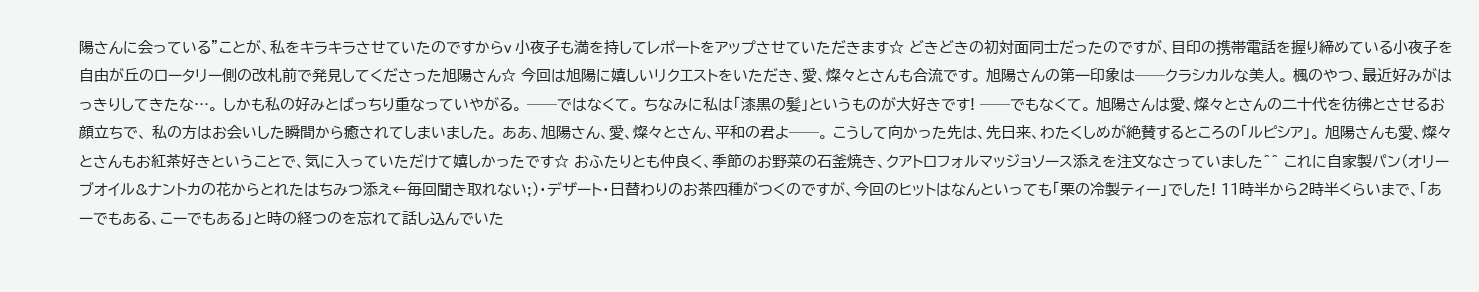陽さんに会っている”ことが、私をキラキラさせていたのですからv 小夜子も満を持してレポートをアップさせていただきます☆ どきどきの初対面同士だったのですが、目印の携帯電話を握り締めている小夜子を自由が丘のロータリー側の改札前で発見してくださった旭陽さん☆ 今回は旭陽に嬉しいリクエストをいただき、愛、燦々とさんも合流です。 旭陽さんの第一印象は──クラシカルな美人。 楓のやつ、最近好みがはっきりしてきたな…。 しかも私の好みとばっちり重なっていやがる。 ──ではなくて。 ちなみに私は「漆黒の髪」というものが大好きです! ──でもなくて。 旭陽さんは愛、燦々とさんの二十代を彷彿とさせるお顔立ちで、 私の方はお会いした瞬間から癒されてしまいました。 ああ、旭陽さん、愛、燦々とさん、平和の君よ──。 こうして向かった先は、先日来、わたくしめが絶賛するところの「ルピシア」。 旭陽さんも愛、燦々とさんもお紅茶好きということで、気に入っていただけて嬉しかったです☆ おふたりとも仲良く、季節のお野菜の石釜焼き、クアトロフォルマッジョソース添えを注文なさっていました^^ これに自家製パン(オリーブオイル&ナントカの花からとれたはちみつ添え←毎回聞き取れない;)・デザート・日替わりのお茶四種がつくのですが、今回のヒットはなんといっても「栗の冷製ティー」でした! 11時半から2時半くらいまで、「あーでもある、こーでもある」と時の経つのを忘れて話し込んでいた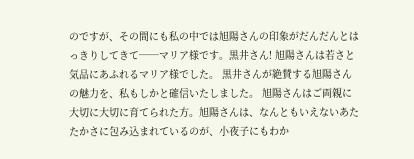のですが、その間にも私の中では旭陽さんの印象がだんだんとはっきりしてきて──マリア様です。黒井さん! 旭陽さんは若さと気品にあふれるマリア様でした。 黒井さんが絶賛する旭陽さんの魅力を、私もしかと確信いたしました。 旭陽さんはご両親に大切に大切に育てられた方。旭陽さんは、なんともいえないあたたかさに包み込まれているのが、小夜子にもわか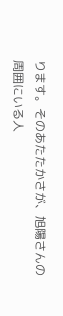ります。そのあたたかさが、旭陽さんの周囲にいる人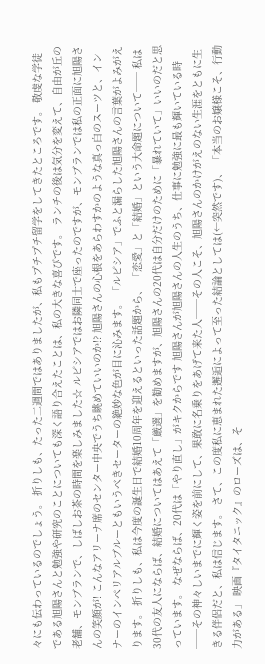々にも伝わっているのでしょう。 折りしも、たった二週間ではありましたが、私もプチプチ留学をしてきたところです。 敬虔な学徒である旭陽さんと勉強や研究のことについても深く語り合えたことは、私の大きな喜びです。 ランチの後は気分を変えて、自由が丘の老舗、モンブランで、しばしお茶の時間を楽しみました☆ ルピシアではお隣同士で座ったのですが、モンブランでは私の正面に旭陽さんの笑顔が! こんなアリーナ席のセンター中央でうち眺めていいのか!? 旭陽さんの心根をあらわすかのような真っ白のスーツと、インナーのインペリアルブルーともいうべきセーターの絶妙な色が目に沁みます。 「ルピシア」でふと漏らした旭陽さんの言葉がよみがえります。 折りしも、私は今度の誕生日で結婚10周年を迎えるといった話題から、 「恋愛」と「結婚」という大命題について── 私は30代の友人にならば、結婚についてはあえて「厳選」を勧めますが、旭陽さんの20代は自分だけのために「暴れていて」いいのだと思っています。 なぜならば、20代は「やり直し」がキクからです 旭陽さんが旭陽さんの人生のうち、仕事に勉強に最も輝いている時──その神々しいまでに輝く姿を前にして、果敢に名乗りをあげて来た人──その人こそ、旭陽さんのかけがえのない生涯をともに生きる伴侶だと、私は信じます。 さて、この度私に恵まれた邂逅によって至った結論としては(←突然です)、 「本当のお嬢様こそ、行動力がある」 映画『タイタニック』のローズは、そ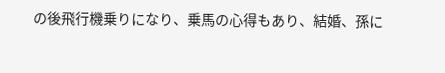の後飛行機乗りになり、乗馬の心得もあり、結婚、孫に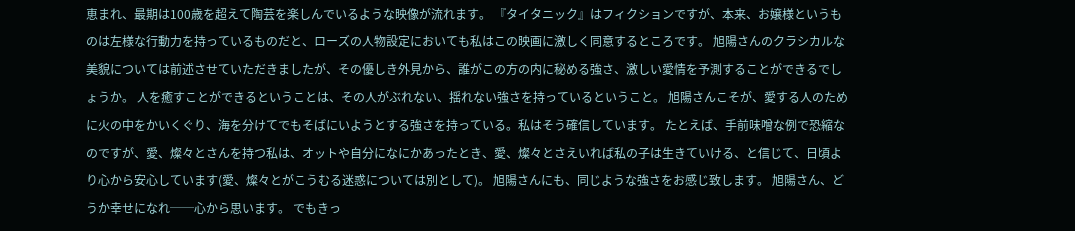恵まれ、最期は100歳を超えて陶芸を楽しんでいるような映像が流れます。 『タイタニック』はフィクションですが、本来、お嬢様というものは左様な行動力を持っているものだと、ローズの人物設定においても私はこの映画に激しく同意するところです。 旭陽さんのクラシカルな美貌については前述させていただきましたが、その優しき外見から、誰がこの方の内に秘める強さ、激しい愛情を予測することができるでしょうか。 人を癒すことができるということは、その人がぶれない、揺れない強さを持っているということ。 旭陽さんこそが、愛する人のために火の中をかいくぐり、海を分けてでもそばにいようとする強さを持っている。私はそう確信しています。 たとえば、手前味噌な例で恐縮なのですが、愛、燦々とさんを持つ私は、オットや自分になにかあったとき、愛、燦々とさえいれば私の子は生きていける、と信じて、日頃より心から安心しています(愛、燦々とがこうむる迷惑については別として)。 旭陽さんにも、同じような強さをお感じ致します。 旭陽さん、どうか幸せになれ──心から思います。 でもきっ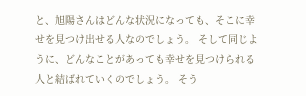と、旭陽さんはどんな状況になっても、そこに幸せを見つけ出せる人なのでしょう。 そして同じように、どんなことがあっても幸せを見つけられる人と結ばれていくのでしょう。 そう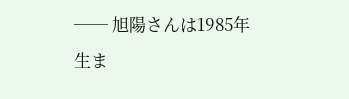── 旭陽さんは1985年生ま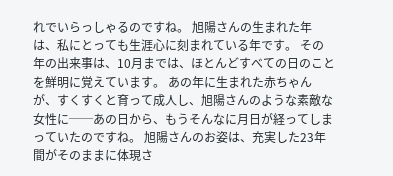れでいらっしゃるのですね。 旭陽さんの生まれた年は、私にとっても生涯心に刻まれている年です。 その年の出来事は、10月までは、ほとんどすべての日のことを鮮明に覚えています。 あの年に生まれた赤ちゃんが、すくすくと育って成人し、旭陽さんのような素敵な女性に──あの日から、もうそんなに月日が経ってしまっていたのですね。 旭陽さんのお姿は、充実した23年間がそのままに体現さ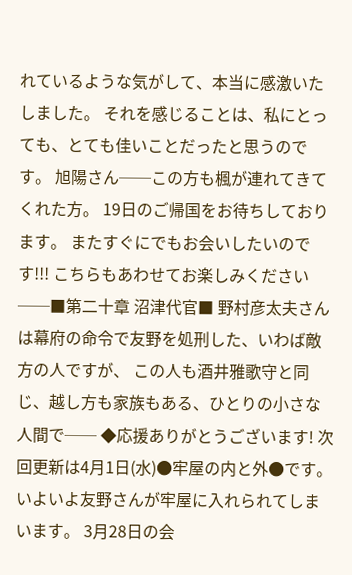れているような気がして、本当に感激いたしました。 それを感じることは、私にとっても、とても佳いことだったと思うのです。 旭陽さん──この方も楓が連れてきてくれた方。 19日のご帰国をお待ちしております。 またすぐにでもお会いしたいのです!!! こちらもあわせてお楽しみください──■第二十章 沼津代官■ 野村彦太夫さんは幕府の命令で友野を処刑した、いわば敵方の人ですが、 この人も酒井雅歌守と同じ、越し方も家族もある、ひとりの小さな人間で── ◆応援ありがとうございます! 次回更新は4月1日(水)●牢屋の内と外●です。 いよいよ友野さんが牢屋に入れられてしまいます。 3月28日の会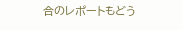合のレポートもどう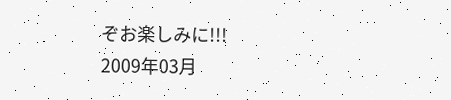ぞお楽しみに!!!
2009年03月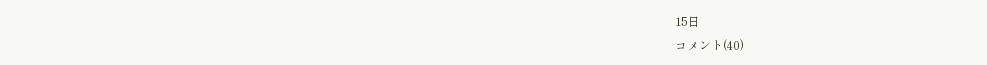15日
コメント(40)